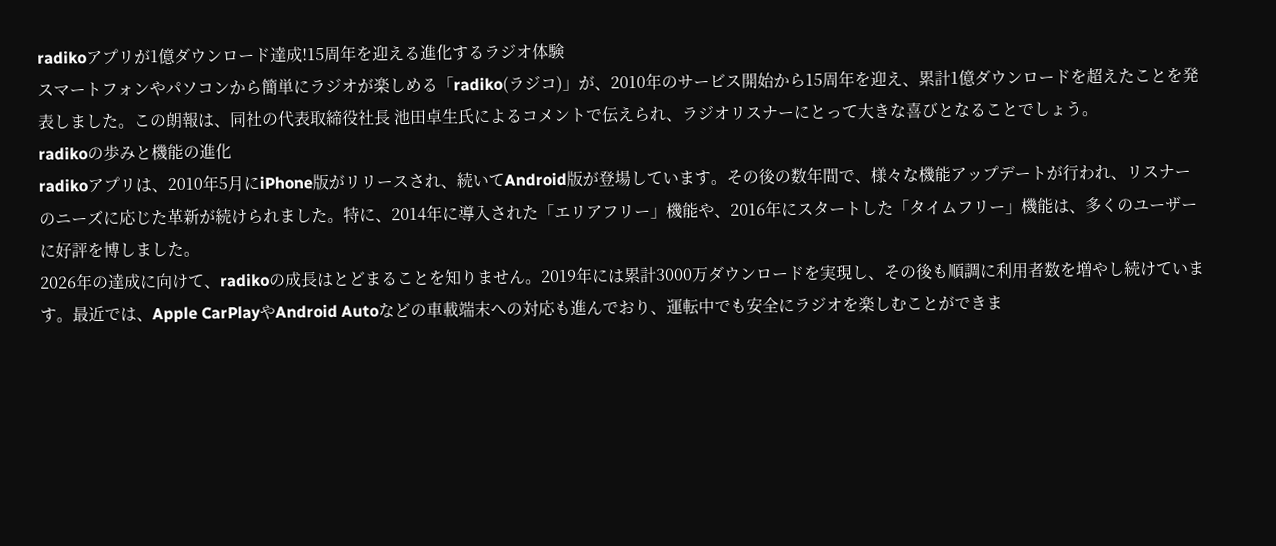radikoアプリが1億ダウンロード達成!15周年を迎える進化するラジオ体験
スマートフォンやパソコンから簡単にラジオが楽しめる「radiko(ラジコ)」が、2010年のサービス開始から15周年を迎え、累計1億ダウンロードを超えたことを発表しました。この朗報は、同社の代表取締役社長 池田卓生氏によるコメントで伝えられ、ラジオリスナーにとって大きな喜びとなることでしょう。
radikoの歩みと機能の進化
radikoアプリは、2010年5月にiPhone版がリリースされ、続いてAndroid版が登場しています。その後の数年間で、様々な機能アップデートが行われ、リスナーのニーズに応じた革新が続けられました。特に、2014年に導入された「エリアフリー」機能や、2016年にスタートした「タイムフリー」機能は、多くのユーザーに好評を博しました。
2026年の達成に向けて、radikoの成長はとどまることを知りません。2019年には累計3000万ダウンロードを実現し、その後も順調に利用者数を増やし続けています。最近では、Apple CarPlayやAndroid Autoなどの車載端末への対応も進んでおり、運転中でも安全にラジオを楽しむことができま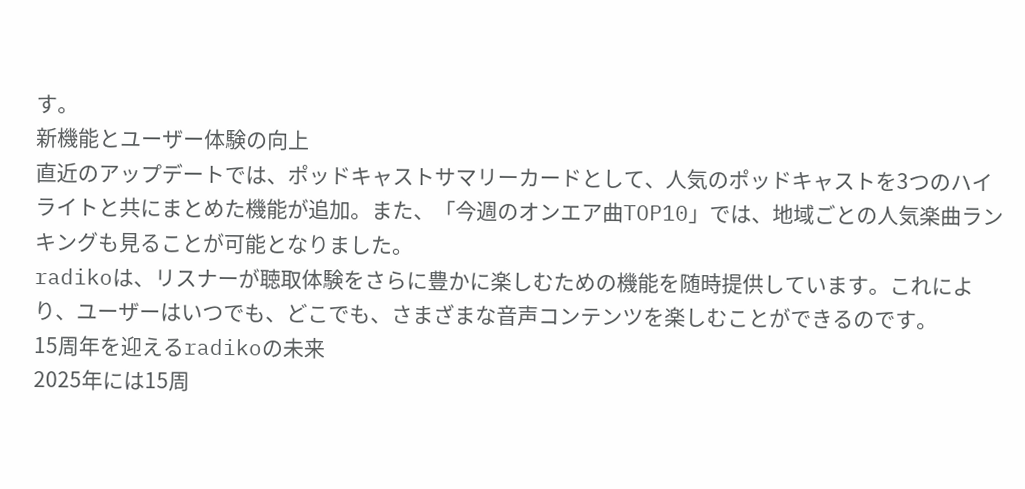す。
新機能とユーザー体験の向上
直近のアップデートでは、ポッドキャストサマリーカードとして、人気のポッドキャストを3つのハイライトと共にまとめた機能が追加。また、「今週のオンエア曲TOP10」では、地域ごとの人気楽曲ランキングも見ることが可能となりました。
radikoは、リスナーが聴取体験をさらに豊かに楽しむための機能を随時提供しています。これにより、ユーザーはいつでも、どこでも、さまざまな音声コンテンツを楽しむことができるのです。
15周年を迎えるradikoの未来
2025年には15周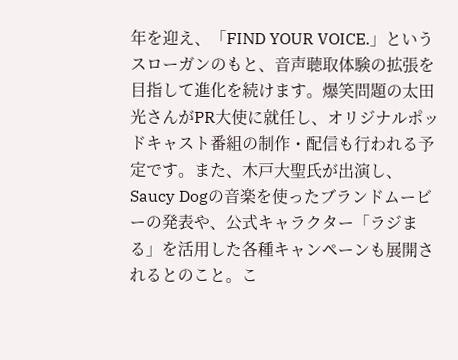年を迎え、「FIND YOUR VOICE.」というスローガンのもと、音声聴取体験の拡張を目指して進化を続けます。爆笑問題の太田光さんがPR大使に就任し、オリジナルポッドキャスト番組の制作・配信も行われる予定です。また、木戸大聖氏が出演し、Saucy Dogの音楽を使ったブランドムービーの発表や、公式キャラクター「ラジまる」を活用した各種キャンペーンも展開されるとのこと。こ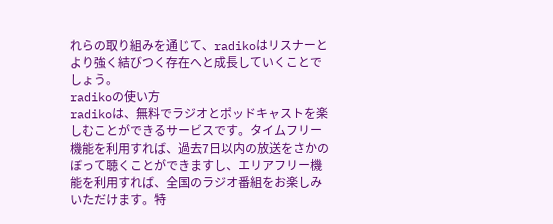れらの取り組みを通じて、radikoはリスナーとより強く結びつく存在へと成長していくことでしょう。
radikoの使い方
radikoは、無料でラジオとポッドキャストを楽しむことができるサービスです。タイムフリー機能を利用すれば、過去7日以内の放送をさかのぼって聴くことができますし、エリアフリー機能を利用すれば、全国のラジオ番組をお楽しみいただけます。特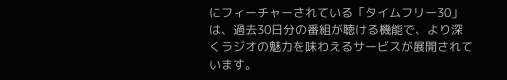にフィーチャーされている「タイムフリー30」は、過去30日分の番組が聴ける機能で、より深くラジオの魅力を味わえるサービスが展開されています。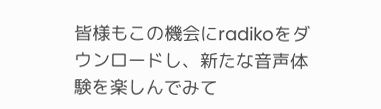皆様もこの機会にradikoをダウンロードし、新たな音声体験を楽しんでみて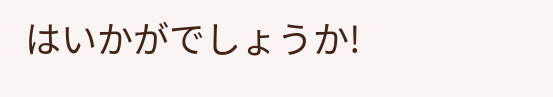はいかがでしょうか!